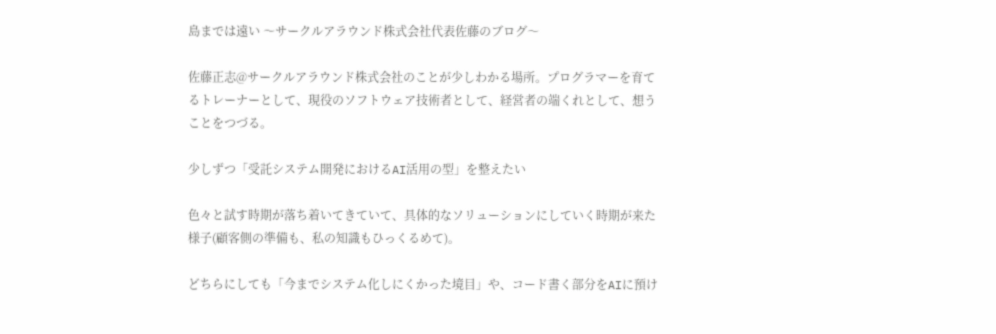島までは遠い 〜サークルアラウンド株式会社代表佐藤のブログ〜

佐藤正志@サークルアラウンド株式会社のことが少しわかる場所。プログラマーを育てるトレーナーとして、現役のソフトウェア技術者として、経営者の端くれとして、想うことをつづる。

少しずつ「受託システム開発におけるAI活用の型」を整えたい

色々と試す時期が落ち着いてきていて、具体的なソリューションにしていく時期が来た様子(顧客側の準備も、私の知識もひっくるめて)。

どちらにしても「今までシステム化しにくかった境目」や、コード書く部分をAIに預け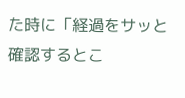た時に「経過をサッと確認するとこ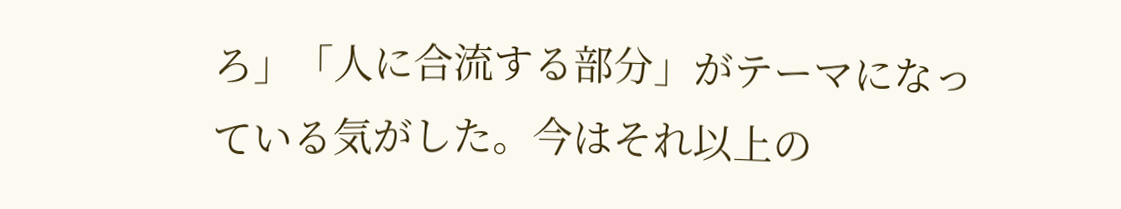ろ」「人に合流する部分」がテーマになっている気がした。今はそれ以上の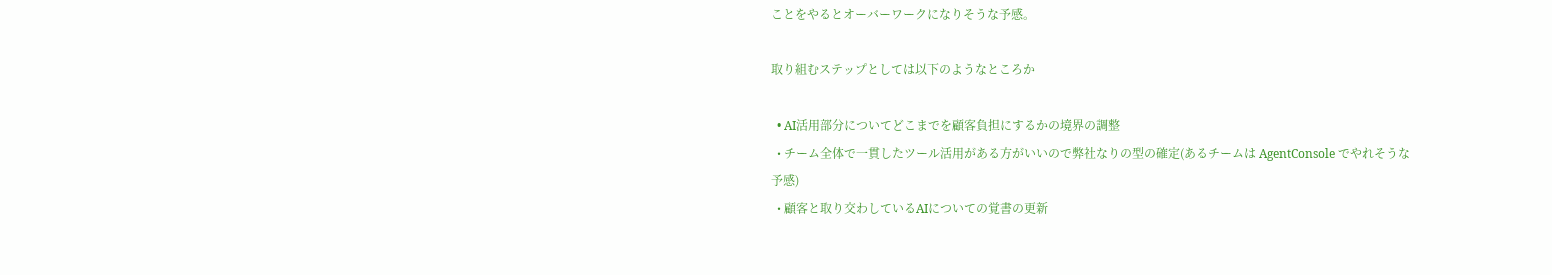ことをやるとオーバーワークになりそうな予感。

取り組むステップとしては以下のようなところか

  • AI活用部分についてどこまでを顧客負担にするかの境界の調整
  • チーム全体で一貫したツール活用がある方がいいので弊社なりの型の確定(あるチームは AgentConsole でやれそうな予感)
  • 顧客と取り交わしているAIについての覚書の更新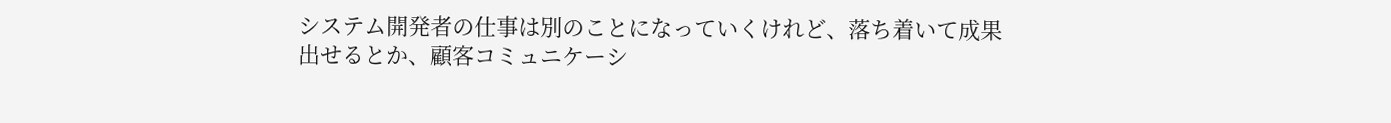システム開発者の仕事は別のことになっていくけれど、落ち着いて成果出せるとか、顧客コミュニケーシ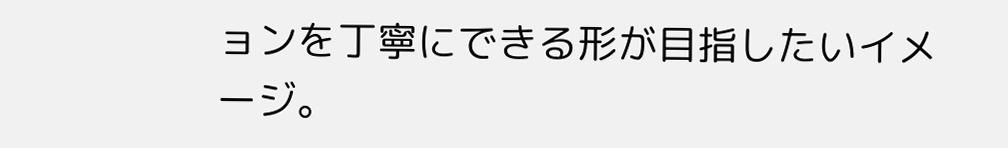ョンを丁寧にできる形が目指したいイメージ。